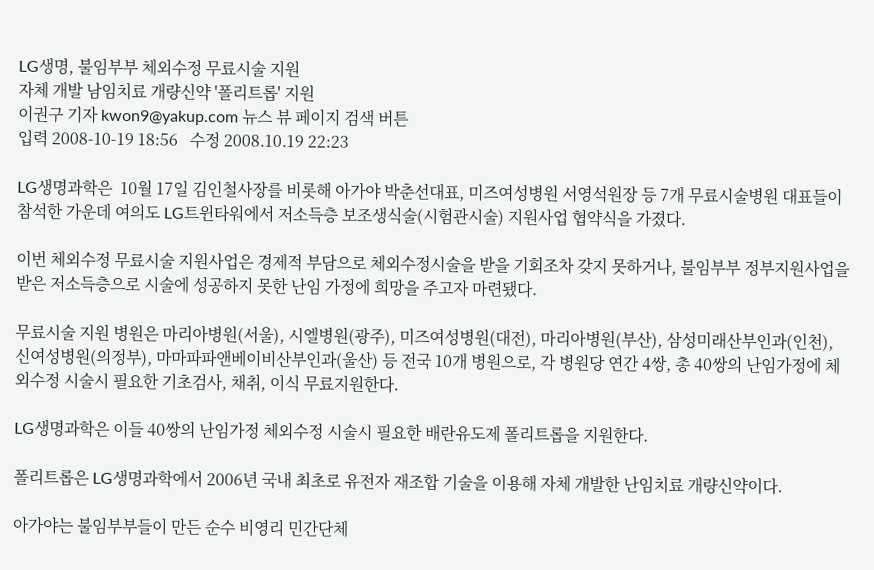LG생명, 불임부부 체외수정 무료시술 지원
자체 개발 남임치료 개량신약 '폴리트롭' 지원
이권구 기자 kwon9@yakup.com 뉴스 뷰 페이지 검색 버튼
입력 2008-10-19 18:56   수정 2008.10.19 22:23

LG생명과학은  10월 17일 김인철사장를 비롯해 아가야 박춘선대표, 미즈여성병원 서영석원장 등 7개 무료시술병원 대표들이 참석한 가운데 여의도 LG트윈타워에서 저소득층 보조생식술(시험관시술) 지원사업 협약식을 가졌다.

이번 체외수정 무료시술 지원사업은 경제적 부담으로 체외수정시술을 받을 기회조차 갖지 못하거나, 불임부부 정부지원사업을 받은 저소득층으로 시술에 성공하지 못한 난임 가정에 희망을 주고자 마련됐다.

무료시술 지원 병원은 마리아병원(서울), 시엘병원(광주), 미즈여성병원(대전), 마리아병원(부산), 삼성미래산부인과(인천), 신여성병원(의정부), 마마파파앤베이비산부인과(울산) 등 전국 10개 병원으로, 각 병원당 연간 4쌍, 총 40쌍의 난임가정에 체외수정 시술시 필요한 기초검사, 채취, 이식 무료지원한다.

LG생명과학은 이들 40쌍의 난임가정 체외수정 시술시 필요한 배란유도제 폴리트롭을 지원한다.

폴리트롭은 LG생명과학에서 2006년 국내 최초로 유전자 재조합 기술을 이용해 자체 개발한 난임치료 개량신약이다.

아가야는 불임부부들이 만든 순수 비영리 민간단체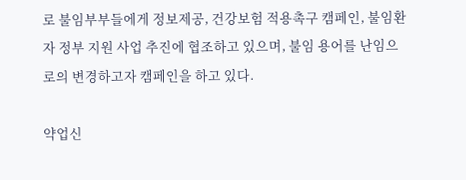로 불임부부들에게 정보제공, 건강보험 적용촉구 캠페인, 불임환자 정부 지원 사업 추진에 협조하고 있으며, 불임 용어를 난임으로의 변경하고자 캠페인을 하고 있다.

약업신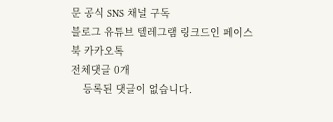문 공식 SNS 채널 구독
블로그 유튜브 텔레그램 링크드인 페이스북 카카오톡
전체댓글 0개
    등록된 댓글이 없습니다.